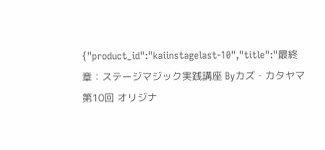{"product_id":"kaiinstagelast-10","title":"最終章：ステージマジック実践講座 Byカズ・カタヤマ 第10回 オリジナ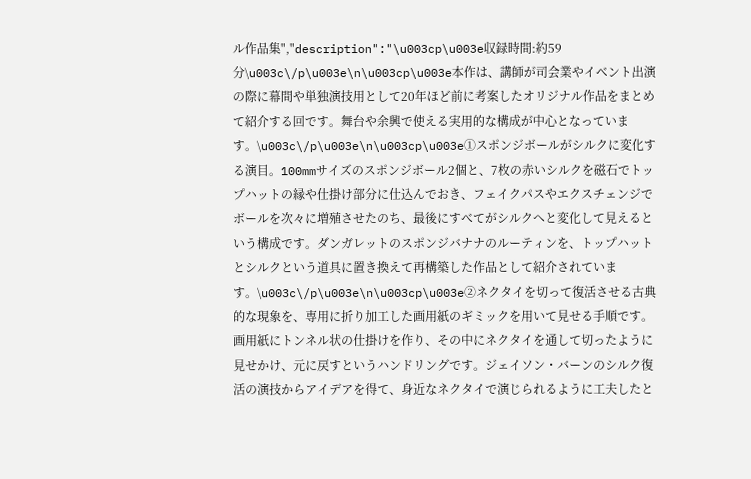ル作品集","description":"\u003cp\u003e収録時間:約59分\u003c\/p\u003e\n\u003cp\u003e本作は、講師が司会業やイベント出演の際に幕間や単独演技用として20年ほど前に考案したオリジナル作品をまとめて紹介する回です。舞台や余興で使える実用的な構成が中心となっています。\u003c\/p\u003e\n\u003cp\u003e①スポンジボールがシルクに変化する演目。100mmサイズのスポンジボール2個と、7枚の赤いシルクを磁石でトップハットの縁や仕掛け部分に仕込んでおき、フェイクパスやエクスチェンジでボールを次々に増殖させたのち、最後にすべてがシルクへと変化して見えるという構成です。ダンガレットのスポンジバナナのルーティンを、トップハットとシルクという道具に置き換えて再構築した作品として紹介されています。\u003c\/p\u003e\n\u003cp\u003e②ネクタイを切って復活させる古典的な現象を、専用に折り加工した画用紙のギミックを用いて見せる手順です。画用紙にトンネル状の仕掛けを作り、その中にネクタイを通して切ったように見せかけ、元に戻すというハンドリングです。ジェイソン・バーンのシルク復活の演技からアイデアを得て、身近なネクタイで演じられるように工夫したと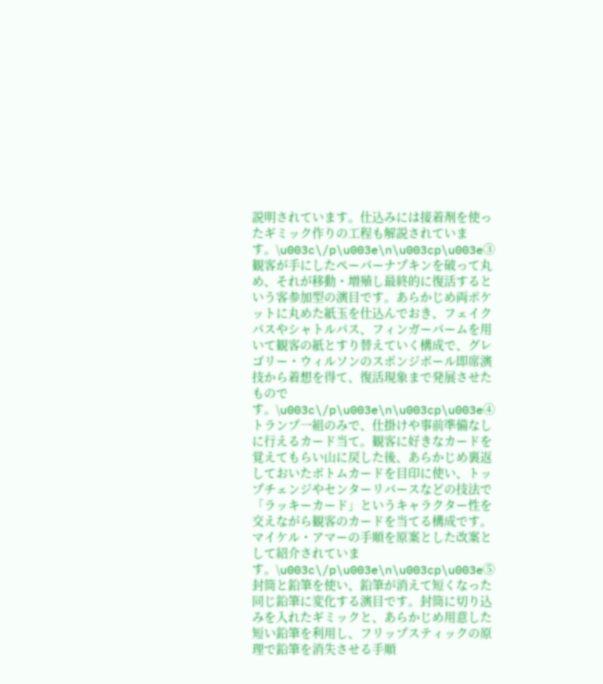説明されています。仕込みには接着剤を使ったギミック作りの工程も解説されています。\u003c\/p\u003e\n\u003cp\u003e③観客が手にしたペーパーナプキンを破って丸め、それが移動・増殖し最終的に復活するという客参加型の演目です。あらかじめ両ポケットに丸めた紙玉を仕込んでおき、フェイクパスやシャトルパス、フィンガーパームを用いて観客の紙とすり替えていく構成で、グレゴリー・ウィルソンのスポンジボール即席演技から着想を得て、復活現象まで発展させたものです。\u003c\/p\u003e\n\u003cp\u003e④トランプ一組のみで、仕掛けや事前準備なしに行えるカード当て。観客に好きなカードを覚えてもらい山に戻した後、あらかじめ裏返しておいたボトムカードを目印に使い、トップチェンジやセンターリバースなどの技法で「ラッキーカード」というキャラクター性を交えながら観客のカードを当てる構成です。マイケル・アマーの手順を原案とした改案として紹介されています。\u003c\/p\u003e\n\u003cp\u003e⑤封筒と鉛筆を使い、鉛筆が消えて短くなった同じ鉛筆に変化する演目です。封筒に切り込みを入れたギミックと、あらかじめ用意した短い鉛筆を利用し、フリップスティックの原理で鉛筆を消失させる手順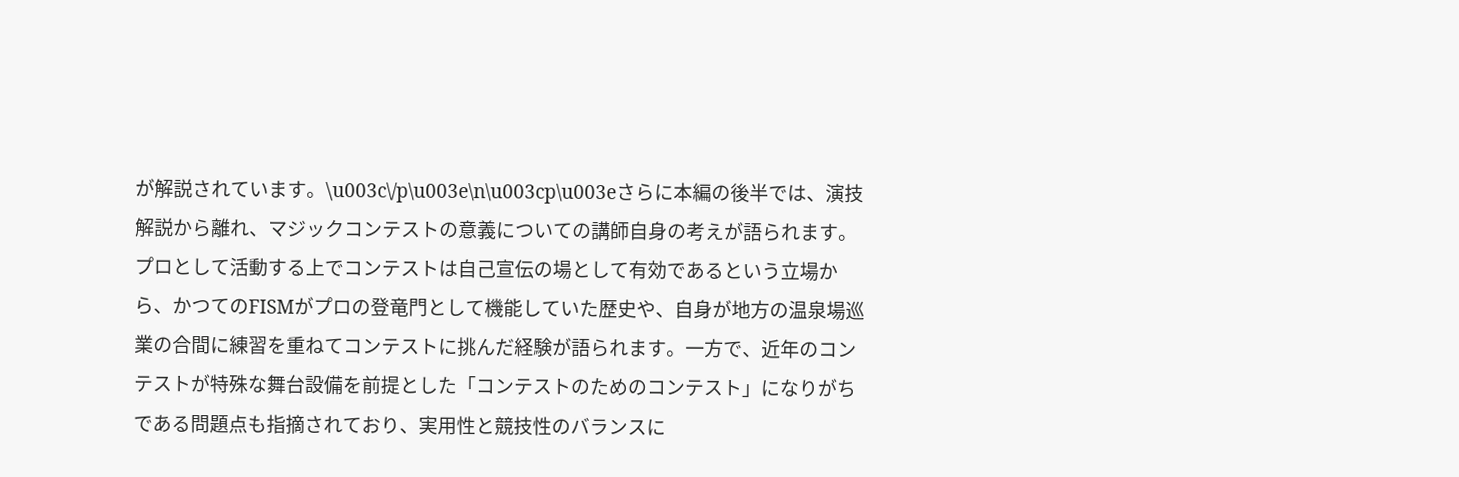が解説されています。\u003c\/p\u003e\n\u003cp\u003eさらに本編の後半では、演技解説から離れ、マジックコンテストの意義についての講師自身の考えが語られます。プロとして活動する上でコンテストは自己宣伝の場として有効であるという立場から、かつてのFISMがプロの登竜門として機能していた歴史や、自身が地方の温泉場巡業の合間に練習を重ねてコンテストに挑んだ経験が語られます。一方で、近年のコンテストが特殊な舞台設備を前提とした「コンテストのためのコンテスト」になりがちである問題点も指摘されており、実用性と競技性のバランスに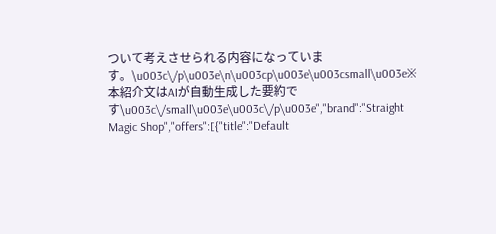ついて考えさせられる内容になっています。\u003c\/p\u003e\n\u003cp\u003e\u003csmall\u003e※本紹介文はAIが自動生成した要約です\u003c\/small\u003e\u003c\/p\u003e","brand":"Straight Magic Shop","offers":[{"title":"Default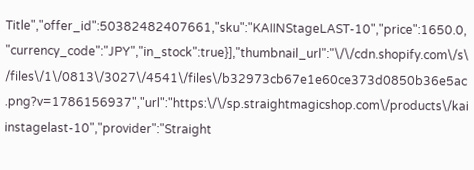Title","offer_id":50382482407661,"sku":"KAIINStageLAST-10","price":1650.0,"currency_code":"JPY","in_stock":true}],"thumbnail_url":"\/\/cdn.shopify.com\/s\/files\/1\/0813\/3027\/4541\/files\/b32973cb67e1e60ce373d0850b36e5ac.png?v=1786156937","url":"https:\/\/sp.straightmagicshop.com\/products\/kaiinstagelast-10","provider":"Straight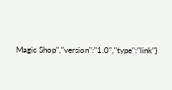Magic Shop","version":"1.0","type":"link"}